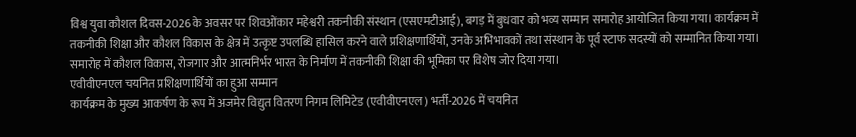विश्व युवा कौशल दिवस-2026 के अवसर पर शिवओंकार महेश्वरी तकनीकी संस्थान (एसएमटीआई), बगड़ में बुधवार को भव्य सम्मान समारोह आयोजित किया गया। कार्यक्रम में तकनीकी शिक्षा और कौशल विकास के क्षेत्र में उत्कृष्ट उपलब्धि हासिल करने वाले प्रशिक्षणार्थियों, उनके अभिभावकों तथा संस्थान के पूर्व स्टाफ सदस्यों को सम्मानित किया गया।
समारोह में कौशल विकास, रोजगार और आत्मनिर्भर भारत के निर्माण में तकनीकी शिक्षा की भूमिका पर विशेष जोर दिया गया।
एवीवीएनएल चयनित प्रशिक्षणार्थियों का हुआ सम्मान
कार्यक्रम के मुख्य आकर्षण के रूप में अजमेर विद्युत वितरण निगम लिमिटेड (एवीवीएनएल) भर्ती-2026 में चयनित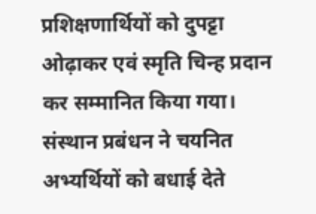प्रशिक्षणार्थियों को दुपट्टा ओढ़ाकर एवं स्मृति चिन्ह प्रदान कर सम्मानित किया गया। संस्थान प्रबंधन ने चयनित अभ्यर्थियों को बधाई देते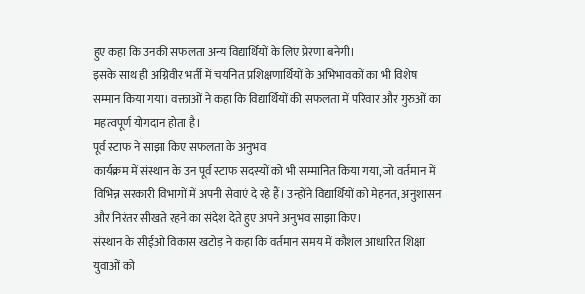हुए कहा कि उनकी सफलता अन्य विद्यार्थियों के लिए प्रेरणा बनेगी।
इसके साथ ही अग्निवीर भर्ती में चयनित प्रशिक्षणार्थियों के अभिभावकों का भी विशेष सम्मान किया गया। वक्ताओं ने कहा कि विद्यार्थियों की सफलता में परिवार और गुरुओं का महत्वपूर्ण योगदान होता है।
पूर्व स्टाफ ने साझा किए सफलता के अनुभव
कार्यक्रम में संस्थान के उन पूर्व स्टाफ सदस्यों को भी सम्मानित किया गया, जो वर्तमान में विभिन्न सरकारी विभागों में अपनी सेवाएं दे रहे हैं। उन्होंने विद्यार्थियों को मेहनत, अनुशासन और निरंतर सीखते रहने का संदेश देते हुए अपने अनुभव साझा किए।
संस्थान के सीईओ विकास खटोड़ ने कहा कि वर्तमान समय में कौशल आधारित शिक्षा युवाओं को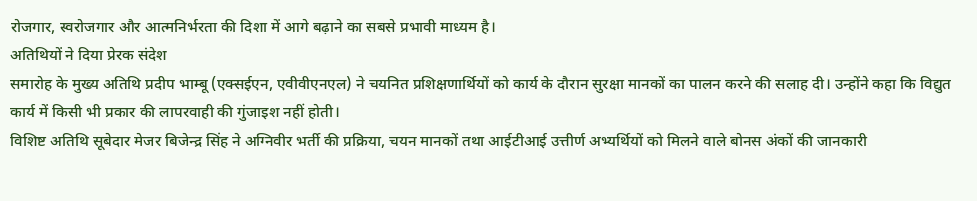रोजगार, स्वरोजगार और आत्मनिर्भरता की दिशा में आगे बढ़ाने का सबसे प्रभावी माध्यम है।
अतिथियों ने दिया प्रेरक संदेश
समारोह के मुख्य अतिथि प्रदीप भाम्बू (एक्सईएन, एवीवीएनएल) ने चयनित प्रशिक्षणार्थियों को कार्य के दौरान सुरक्षा मानकों का पालन करने की सलाह दी। उन्होंने कहा कि विद्युत कार्य में किसी भी प्रकार की लापरवाही की गुंजाइश नहीं होती।
विशिष्ट अतिथि सूबेदार मेजर बिजेन्द्र सिंह ने अग्निवीर भर्ती की प्रक्रिया, चयन मानकों तथा आईटीआई उत्तीर्ण अभ्यर्थियों को मिलने वाले बोनस अंकों की जानकारी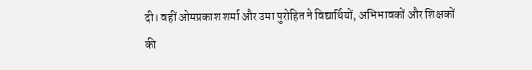दी। वहीं ओमप्रकाश शर्मा और उमा पुरोहित ने विद्यार्थियों, अभिभावकों और शिक्षकों की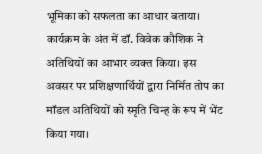भूमिका को सफलता का आधार बताया।
कार्यक्रम के अंत में डॉ. विवेक कौशिक ने अतिथियों का आभार व्यक्त किया। इस अवसर पर प्रशिक्षणार्थियों द्वारा निर्मित तोप का मॉडल अतिथियों को स्मृति चिन्ह के रूप में भेंट किया गया।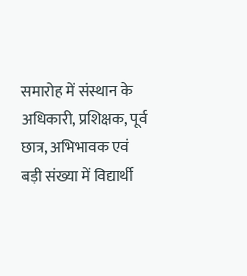समारोह में संस्थान के अधिकारी, प्रशिक्षक, पूर्व छात्र, अभिभावक एवं बड़ी संख्या में विद्यार्थी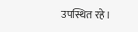उपस्थित रहे।